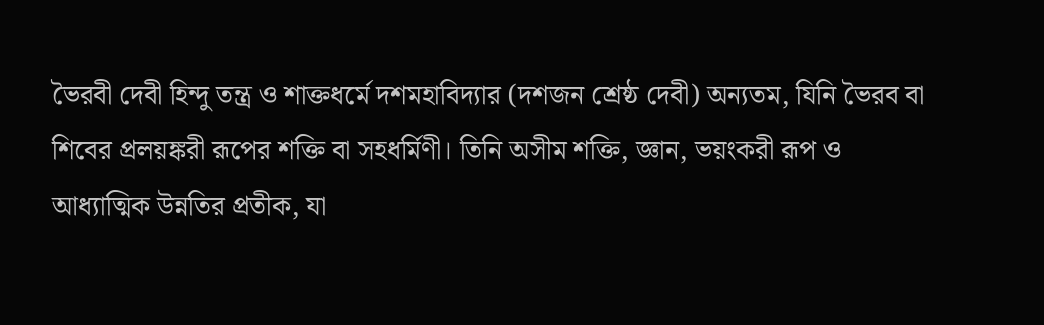ভৈরবী দেবী হিন্দু তন্ত্র ও শাক্তধর্মে দশমহাবিদ্যার (দশজন শ্রেষ্ঠ দেবী) অন্যতম, যিনি ভৈরব বা শিবের প্রলয়ঙ্করী রূপের শক্তি বা সহধর্মিণী। তিনি অসীম শক্তি, জ্ঞান, ভয়ংকরী রূপ ও আধ্যাত্মিক উন্নতির প্রতীক, যা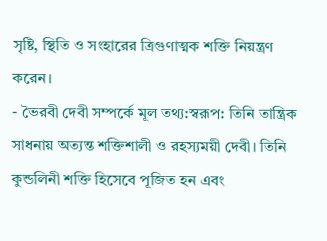সৃষ্টি, স্থিতি ও সংহারের ত্রিগুণাত্মক শক্তি নিয়ন্ত্রণ করেন।
- ভৈরবী দেবী সম্পর্কে মূল তথ্য:স্বরূপ: তিনি তান্ত্রিক সাধনায় অত্যন্ত শক্তিশালী ও রহস্যময়ী দেবী। তিনি কুন্ডলিনী শক্তি হিসেবে পূজিত হন এবং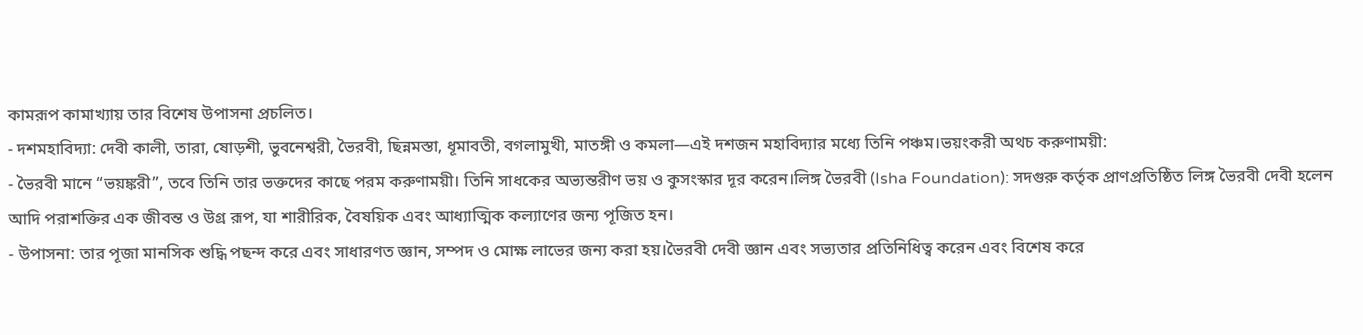কামরূপ কামাখ্যায় তার বিশেষ উপাসনা প্রচলিত।
- দশমহাবিদ্যা: দেবী কালী, তারা, ষোড়শী, ভুবনেশ্বরী, ভৈরবী, ছিন্নমস্তা, ধূমাবতী, বগলামুখী, মাতঙ্গী ও কমলা—এই দশজন মহাবিদ্যার মধ্যে তিনি পঞ্চম।ভয়ংকরী অথচ করুণাময়ী:
- ভৈরবী মানে “ভয়ঙ্করী”, তবে তিনি তার ভক্তদের কাছে পরম করুণাময়ী। তিনি সাধকের অভ্যন্তরীণ ভয় ও কুসংস্কার দূর করেন।লিঙ্গ ভৈরবী (Isha Foundation): সদগুরু কর্তৃক প্রাণপ্রতিষ্ঠিত লিঙ্গ ভৈরবী দেবী হলেন আদি পরাশক্তির এক জীবন্ত ও উগ্র রূপ, যা শারীরিক, বৈষয়িক এবং আধ্যাত্মিক কল্যাণের জন্য পূজিত হন।
- উপাসনা: তার পূজা মানসিক শুদ্ধি পছন্দ করে এবং সাধারণত জ্ঞান, সম্পদ ও মোক্ষ লাভের জন্য করা হয়।ভৈরবী দেবী জ্ঞান এবং সভ্যতার প্রতিনিধিত্ব করেন এবং বিশেষ করে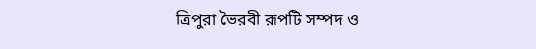ত্রিপুরা ভৈরবী রূপটি সম্পদ ও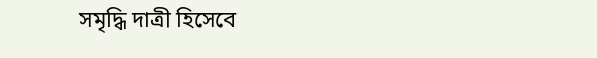সমৃদ্ধি দাত্রী হিসেবে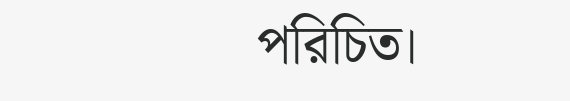পরিচিত।